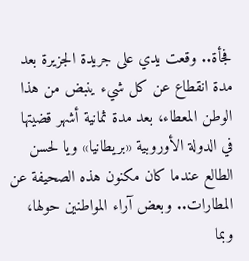فجأة.. وقعت يدي على جريدة الجزيرة بعد مدة انقطاع عن كل شيء ينبض من هذا الوطن المعطاء، بعد مدة ثمانية أشهر قضيتها في الدولة الأوروبية «بريطانيا» ويا لحسن الطالع عندما كان مكنون هذه الصحيفة عن المطارات.. وبعض آراء المواطنين حولها، وبما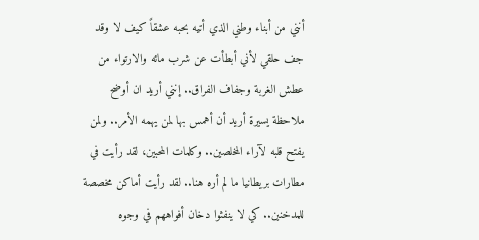أنني من أبناء وطني الذي أتيه بحبه عشقاً كيف لا وقد جف حلقي لأني أبطأت عن شرب مائه والارتواء من عطش الغربة وجفاف الفراق.. إنني أريد ان أوضح ملاحظة يسيرة أريد أن أهمس بها لمن يهمه الأمر.. ولمن يفتح قلبه لآراء المخلصين.. وكلمات المحبين، لقد رأيت في مطارات بريطانيا ما لم أره هنا.. لقد رأيت أماكن مخصصة للمدخنين.. كي لا ينفثوا دخان أفواههم في وجوه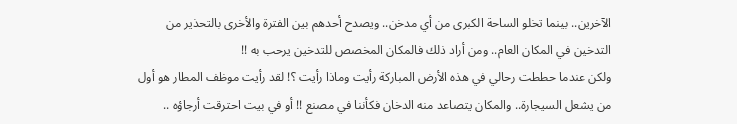الآخرين.. بينما تخلو الساحة الكبرى من أي مدخن.. ويصدح أحدهم بين الفترة والأخرى بالتحذير من التدخين في المكان العام.. ومن أراد ذلك فالمكان المخصص للتدخين يرحب به !!
ولكن عندما حططت رحالي في هذه الأرض المباركة رأيت وماذا رأيت ؟! لقد رأيت موظف المطار هو أول من يشعل السيجارة.. والمكان يتصاعد منه الدخان فكأننا في مصنع !! أو في بيت احترقت أرجاؤه ..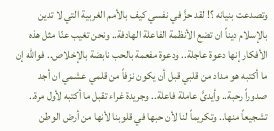وتصدعت بنيانه ؟! لقد حزَّ في نفسي كيف بالأمم الغربية التي لا تدين بالإسلام ديناً ان تضع الأنظمة الفاعلة الهادفة.. ونحن تغيب عنّا مثل هذه الأفكار إنها دعوة عاجلة.. ودعوة مفعمة بالحب نابضة بالإخلاص.. فوالله إن ما أكتبه هو مداد من قلبي قبل أن يكون نزفاً من قلمي عشمي ان أجد صدوراً رحبة.. وأيدىَّ عاملة فاعلة.. وجريدة غراء تقبل ما أكتبه لأول مرة.. تشجيعاً منها.. وتكريماً لنا لأن حبها في قلوبنا لأنها من أرض الوطن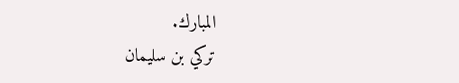المبارك.
تركي بن سليمان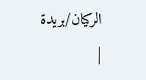الركيان/بريدة
|